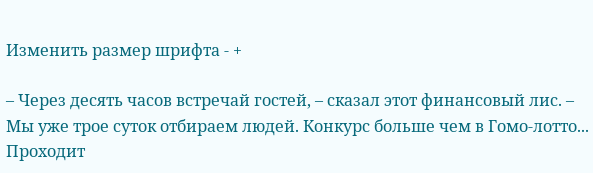Изменить размер шрифта - +

– Через десять часов встречай гостей, – сказал этот финансовый лис. – Мы уже трое суток отбираем людей. Конкурс больше чем в Гомо‑лотто... Проходит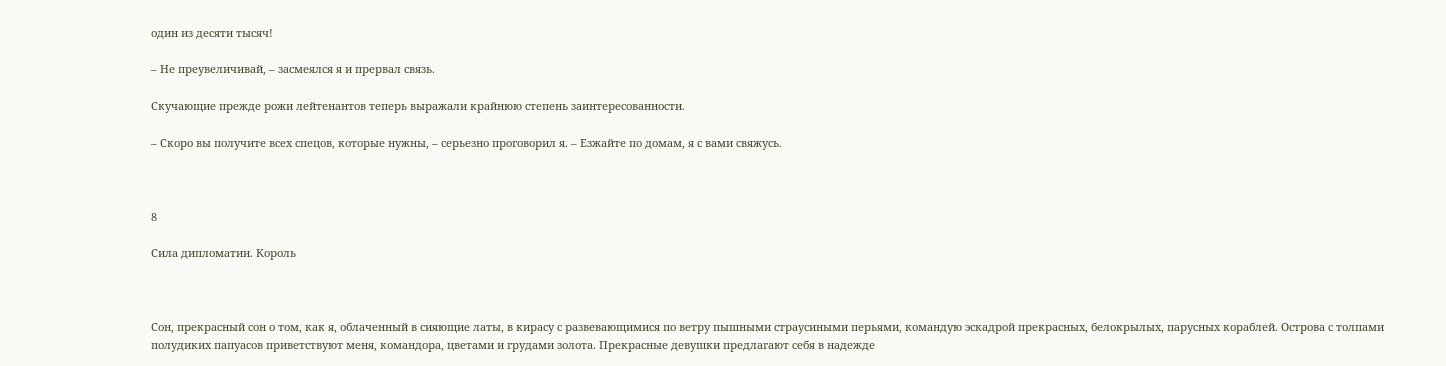один из десяти тысяч!

– Не преувеличивай, – засмеялся я и прервал связь.

Скучающие прежде рожи лейтенантов теперь выражали крайнюю степень заинтересованности.

– Скоро вы получите всех спецов, которые нужны, – серьезно проговорил я. – Езжайте по домам, я с вами свяжусь.



8

Сила дипломатии. Король



Сон, прекрасный сон о том, как я, облаченный в сияющие латы, в кирасу с развевающимися по ветру пышными страусиными перьями, командую эскадрой прекрасных, белокрылых, парусных кораблей. Острова с толпами полудиких папуасов приветствуют меня, командора, цветами и грудами золота. Прекрасные девушки предлагают себя в надежде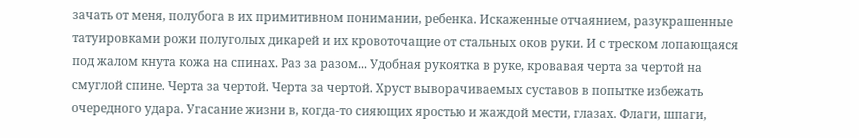зачать от меня, полубога в их примитивном понимании, ребенка. Искаженные отчаянием, разукрашенные татуировками рожи полуголых дикарей и их кровоточащие от стальных оков руки. И с треском лопающаяся под жалом кнута кожа на спинах. Раз за разом... Удобная рукоятка в руке, кровавая черта за чертой на смуглой спине. Черта за чертой. Черта за чертой. Хруст выворачиваемых суставов в попытке избежать очередного удара. Угасание жизни в, когда‑то сияющих яростью и жаждой мести, глазах. Флаги, шпаги,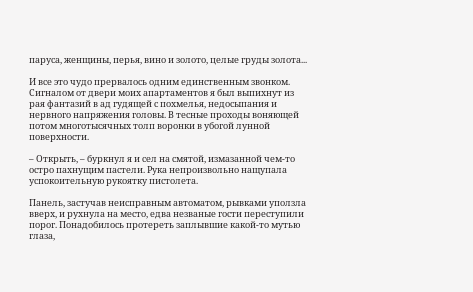паруса, женщины, перья, вино и золото, целые груды золота...

И все это чудо прервалось одним единственным звонком. Сигналом от двери моих апартаментов я был выпихнут из рая фантазий в ад гудящей с похмелья, недосыпания и нервного напряжения головы. В тесные проходы воняющей потом многотысячных толп воронки в убогой лунной поверхности.

– Открыть, – буркнул я и сел на смятой, измазанной чем‑то остро пахнущим пастели. Рука непроизвольно нащупала успокоительную рукоятку пистолета.

Панель, застучав неисправным автоматом, рывками уползла вверх, и рухнула на место, едва незваные гости переступили порог. Понадобилось протереть заплывшие какой‑то мутью глаза,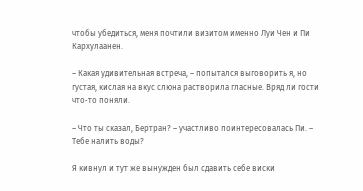чтобы убедиться, меня почтили визитом именно Луи Чен и Пи Кархулаанен.

– Какая удивительная встреча, – попытался выговорить я, но густая, кислая на вкус слюна растворила гласные. Вряд ли гости что‑то поняли.

– Что ты сказал, Бертран? – участливо поинтересовалась Пи. – Тебе налить воды?

Я кивнул и тут же вынужден был сдавить себе виски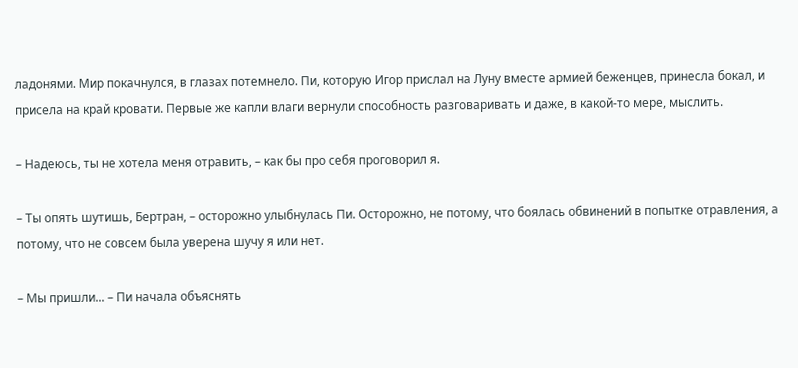ладонями. Мир покачнулся, в глазах потемнело. Пи, которую Игор прислал на Луну вместе армией беженцев, принесла бокал, и присела на край кровати. Первые же капли влаги вернули способность разговаривать и даже, в какой‑то мере, мыслить.

– Надеюсь, ты не хотела меня отравить, – как бы про себя проговорил я.

– Ты опять шутишь, Бертран, – осторожно улыбнулась Пи. Осторожно, не потому, что боялась обвинений в попытке отравления, а потому, что не совсем была уверена шучу я или нет.

– Мы пришли... – Пи начала объяснять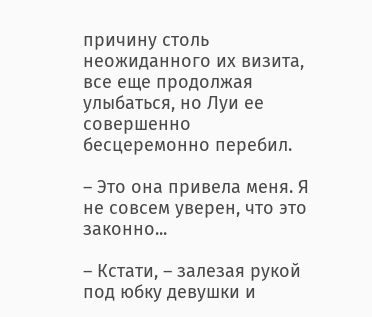причину столь неожиданного их визита, все еще продолжая улыбаться, но Луи ее совершенно бесцеремонно перебил.

– Это она привела меня. Я не совсем уверен, что это законно...

– Кстати, – залезая рукой под юбку девушки и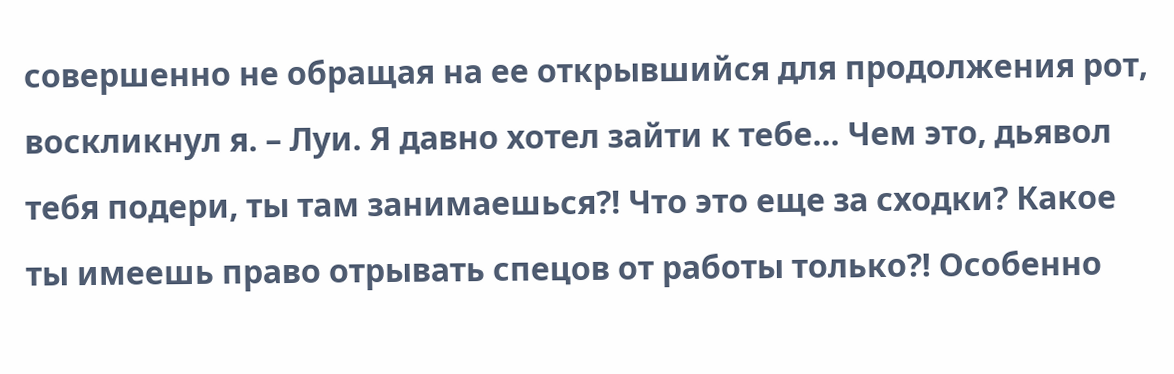совершенно не обращая на ее открывшийся для продолжения рот, воскликнул я. – Луи. Я давно хотел зайти к тебе... Чем это, дьявол тебя подери, ты там занимаешься?! Что это еще за сходки? Какое ты имеешь право отрывать спецов от работы только?! Особенно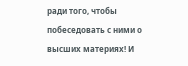ради того, чтобы побеседовать с ними о высших материях! И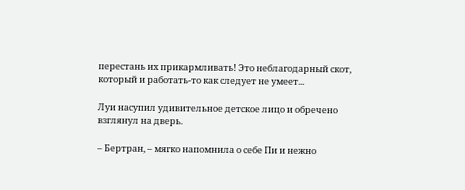перестань их прикармливать! Это неблагодарный скот, который и работать‑то как следует не умеет...

Луи насупил удивительное детское лицо и обречено взглянул на дверь.

– Бертран, – мягко напомнила о себе Пи и нежно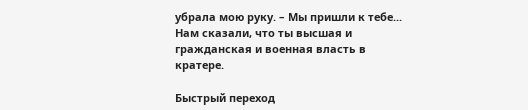убрала мою руку. – Мы пришли к тебе... Нам сказали, что ты высшая и гражданская и военная власть в кратере.

Быстрый переход